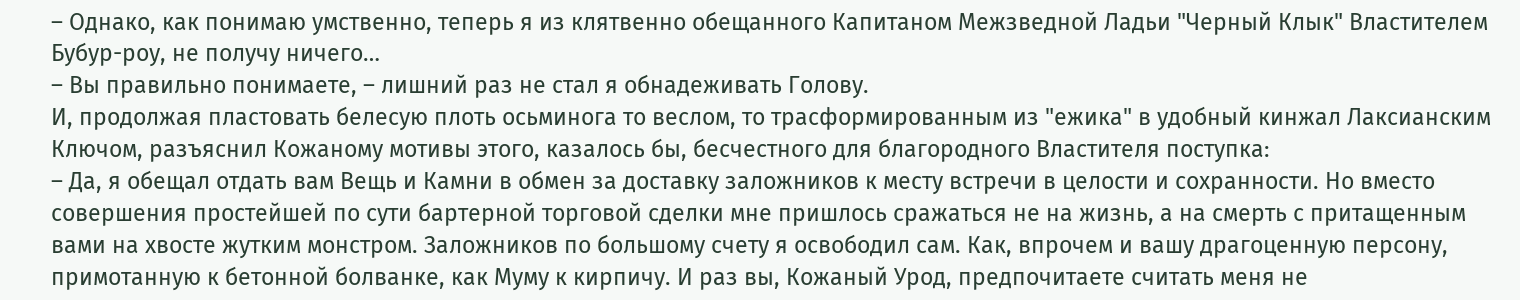– Однако, как понимаю умственно, теперь я из клятвенно обещанного Капитаном Межзведной Ладьи "Черный Клык" Властителем Бубур-роу, не получу ничего…
– Вы правильно понимаете, – лишний раз не стал я обнадеживать Голову.
И, продолжая пластовать белесую плоть осьминога то веслом, то трасформированным из "ежика" в удобный кинжал Лаксианским Ключом, разъяснил Кожаному мотивы этого, казалось бы, бесчестного для благородного Властителя поступка:
– Да, я обещал отдать вам Вещь и Камни в обмен за доставку заложников к месту встречи в целости и сохранности. Но вместо совершения простейшей по сути бартерной торговой сделки мне пришлось сражаться не на жизнь, а на смерть с притащенным вами на хвосте жутким монстром. Заложников по большому счету я освободил сам. Как, впрочем и вашу драгоценную персону, примотанную к бетонной болванке, как Муму к кирпичу. И раз вы, Кожаный Урод, предпочитаете считать меня не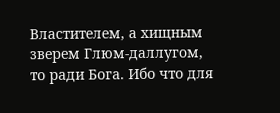Властителем, а хищным зверем Глюм-даллугом, то ради Бога. Ибо что для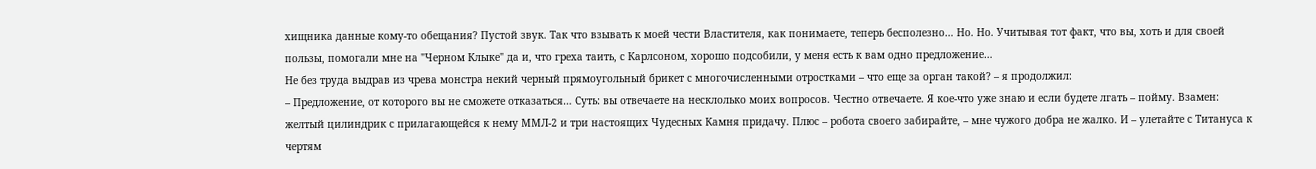хищника данные кому-то обещания? Пустой звук. Так что взывать к моей чести Властителя, как понимаете, теперь бесполезно… Но. Но. Учитывая тот факт, что вы, хоть и для своей пользы, помогали мне на "Черном Клыке" да и, что греха таить, с Карлсоном, хорошо подсобили, у меня есть к вам одно предложение…
Не без труда выдрав из чрева монстра некий черный прямоугольный брикет с многочисленными отростками – что еще за орган такой? – я продолжил:
– Предложение, от которого вы не сможете отказаться… Суть: вы отвечаете на несклолько моих вопросов. Честно отвечаете. Я кое-что уже знаю и если будете лгать – пойму. Взамен: желтый цилиндрик с прилагающейся к нему ММЛ-2 и три настоящих Чудесных Камня придачу. Плюс – робота своего забирайте, – мне чужого добра не жалко. И – улетайте с Титануса к чертям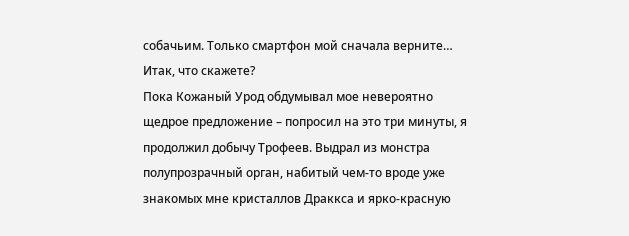собачьим. Только смартфон мой сначала верните… Итак, что скажете?
Пока Кожаный Урод обдумывал мое невероятно щедрое предложение – попросил на это три минуты, я продолжил добычу Трофеев. Выдрал из монстра полупрозрачный орган, набитый чем-то вроде уже знакомых мне кристаллов Драккса и ярко-красную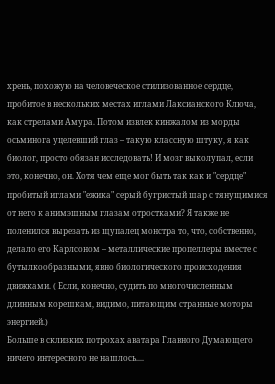хрень, похожую на человеческое стилизованное сердце, пробитое в нескольких местах иглами Лаксианского Ключа, как стрелами Амура. Потом извлек кинжалом из морды осьминога уцелевший глаз – такую классную штуку, я как биолог, просто обязан исследовать! И мозг выколупал, если это, конечно, он. Хотя чем еще мог быть так как и "сердце" пробитый иглами "ежика" серый бугристый шар с тянущимися от него к анимэшным глазам отростками? Я также не поленился вырезать из щупалец монстра то, что, собственно, делало его Карлсоном – металлические пропеллеры вместе с бутылкообразными, явно биологического происходения движками. ( Если, конечно, судить по многочисленным длинным корешкам, видимо, питающим странные моторы энергией.)
Больше в склизких потрохах аватара Главного Думающего ничего интересного не нашлось....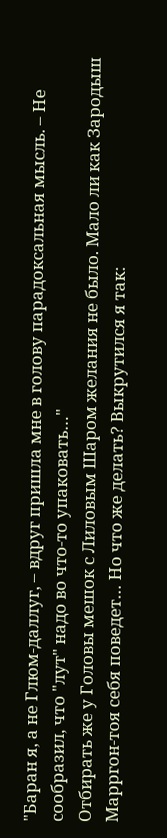"Баран я, а не Глюм-даллуг, – вдруг пришла мне в голову парадоксальная мысль. – Не сообразил, что "лут" надо во что-то упаковать…"
Отбирать же у Головы мешок с Лиловым Шаром желания не было. Мало ли как Зародыш Марргон-тоя себя поведет… Но что же делать? Выкрутился я так: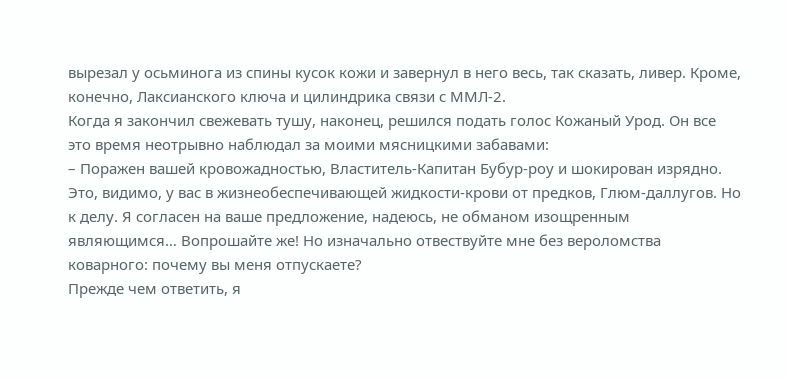вырезал у осьминога из спины кусок кожи и завернул в него весь, так сказать, ливер. Кроме, конечно, Лаксианского ключа и цилиндрика связи с ММЛ-2.
Когда я закончил свежевать тушу, наконец, решился подать голос Кожаный Урод. Он все это время неотрывно наблюдал за моими мясницкими забавами:
– Поражен вашей кровожадностью, Властитель-Капитан Бубур-роу и шокирован изрядно. Это, видимо, у вас в жизнеобеспечивающей жидкости-крови от предков, Глюм-даллугов. Но к делу. Я согласен на ваше предложение, надеюсь, не обманом изощренным являющимся… Вопрошайте же! Но изначально отвествуйте мне без вероломства коварного: почему вы меня отпускаете?
Прежде чем ответить, я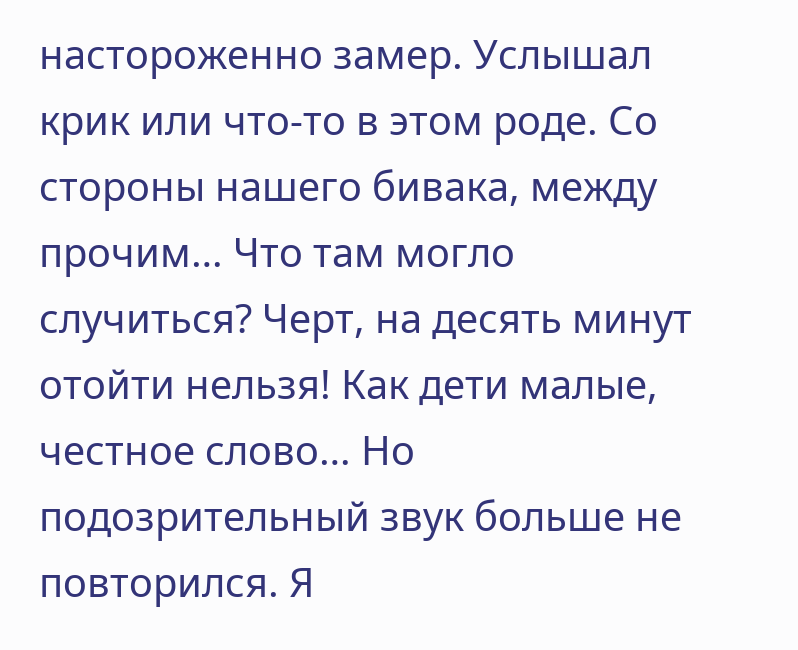настороженно замер. Услышал крик или что-то в этом роде. Со стороны нашего бивака, между прочим… Что там могло случиться? Черт, на десять минут отойти нельзя! Как дети малые, честное слово… Но подозрительный звук больше не повторился. Я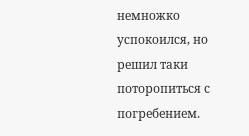немножко успокоился, но решил таки поторопиться с погребением.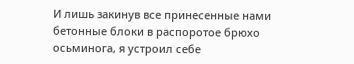И лишь закинув все принесенные нами бетонные блоки в распоротое брюхо осьминога, я устроил себе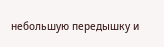небольшую передышку и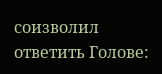соизволил ответить Голове: